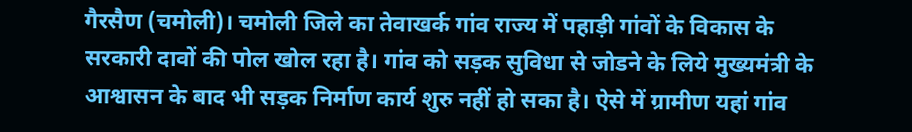गैरसैण (चमोली)। चमोली जिले का तेवाखर्क गांव राज्य में पहाड़ी गांवों के विकास के सरकारी दावों की पोल खोल रहा है। गांव को सड़क सुविधा से जोडने के लिये मुख्यमंत्री के आश्वासन के बाद भी सड़क निर्माण कार्य शुरु नहीं हो सका है। ऐसे में ग्रामीण यहां गांव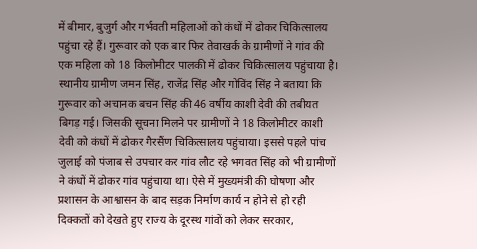में बीमार, बुजुर्ग और गर्भवती महिलाओं को कंधों में ढोकर चिकित्सालय पहुंचा रहे हैं। गुरूवार को एक बार फिर तेवाखर्क के ग्रामीणों ने गांव की एक महिला को 18 किलोमीटर पालकी में ढोकर चिकित्सालय पहुंचाया है।
स्थानीय ग्रामीण जमन सिंह, राजेंद्र सिंह और गोविंद सिंह ने बताया कि गुरूवार को अचानक बचन सिंह की 46 वर्षीय काशी देवी की तबीयत बिगड़ गई। जिसकी सूचना मिलने पर ग्रामीणों ने 18 किलोमीटर काशी देवी को कंधों में ढोकर गैरसैंण चिकित्सालय पहुंचाया। इससे पहले पांच जुलाई को पंजाब से उपचार कर गांव लौट रहे भगवत सिंह को भी ग्रामीणों ने कंधों में ढोकर गांव पहुंचाया था। ऐसे में मुख्यमंत्री की घोषणा और प्रशासन के आश्वासन के बाद सड़क निर्माण कार्य न होने से हो रही दिक्कतों को देखते हुए राज्य के दूरस्थ गांवों को लेकर सरकार,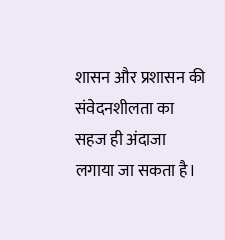शासन और प्रशासन की संवेदनशीलता का सहज ही अंदाजा लगाया जा सकता है।